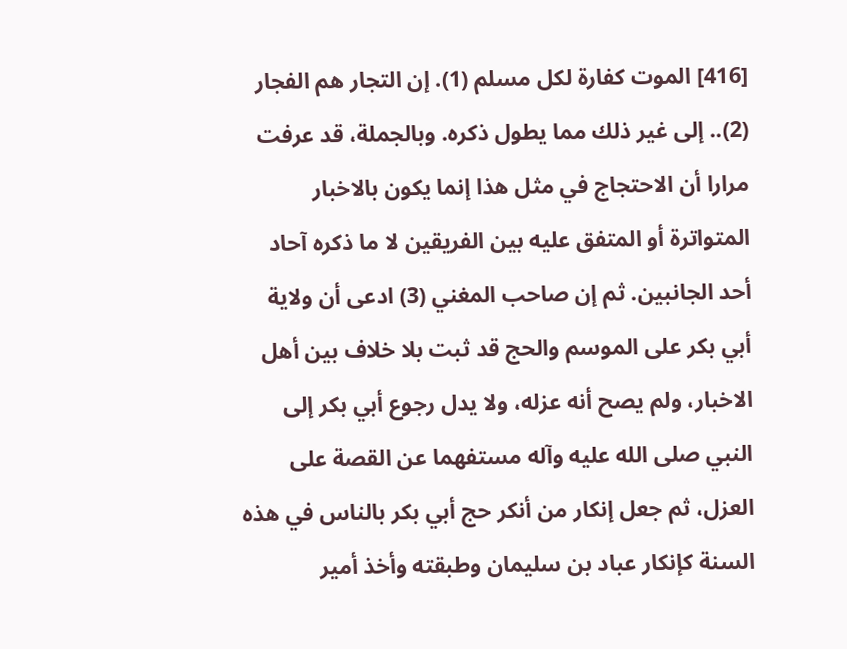[416] الموت كفارة لكل مسلم (1). إن التجار هم الفجار (2).. إلى غير ذلك مما يطول ذكره. وبالجملة، قد عرفت مرارا أن الاحتجاج في مثل هذا إنما يكون بالاخبار المتواترة أو المتفق عليه بين الفريقين لا ما ذكره آحاد أحد الجانبين. ثم إن صاحب المغني (3) ادعى أن ولاية أبي بكر على الموسم والحج قد ثبت بلا خلاف بين أهل الاخبار، ولم يصح أنه عزله، ولا يدل رجوع أبي بكر إلى النبي صلى الله عليه وآله مستفهما عن القصة على العزل، ثم جعل إنكار من أنكر حج أبي بكر بالناس في هذه السنة كإنكار عباد بن سليمان وطبقته وأخذ أمير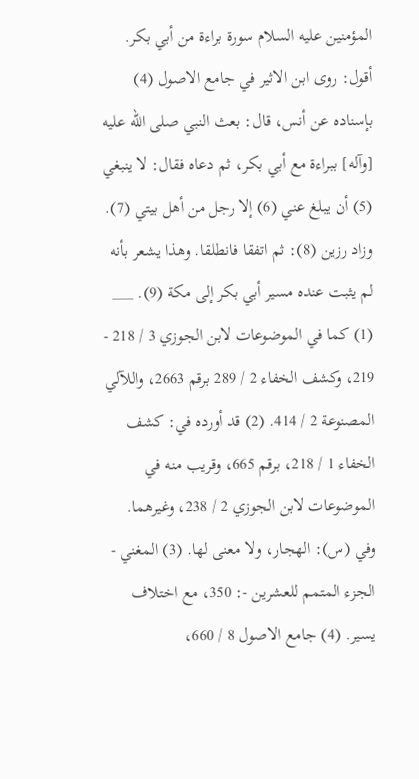المؤمنين عليه السلام سورة براءة من أبي بكر. أقول: روى ابن الاثير في جامع الاصول (4) بإسناده عن أنس، قال: بعث النبي صلى الله عليه [وآله] ببراءة مع أبي بكر، ثم دعاه فقال: لا ينبغي (5) أن يبلغ عني (6) إلا رجل من أهل بيتي (7). وزاد رزين (8): ثم اتفقا فانطلقا. وهذا يشعر بأنه لم يثبت عنده مسير أبي بكر إلى مكة (9). ___ (1) كما في الموضوعات لابن الجوزي 3 / 218 - 219، وكشف الخفاء 2 / 289 برقم 2663، واللآلي المصنوعة 2 / 414. (2) قد أورده في: كشف الخفاء 1 / 218، برقم 665، وقريب منه في الموضوعات لابن الجوزي 2 / 238، وغيرهما. وفي (س): الهجار، ولا معنى لها. (3) المغني - الجزء المتمم للعشرين -: 350، مع اختلاف يسير. (4) جامع الاصول 8 / 660،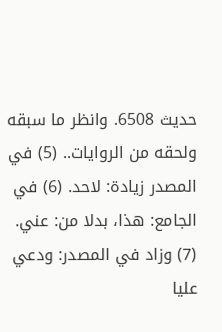حديث 6508. وانظر ما سبقه ولحقه من الروايات.. (5) في المصدر زيادة: لاحد. (6) في الجامع: هذا، بدلا من: عني. (7) وزاد في المصدر: ودعي عليا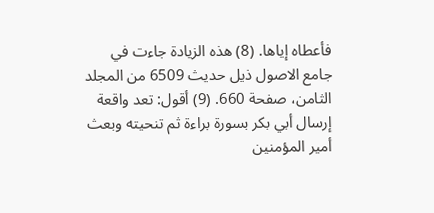فأعطاه إياها. (8) هذه الزيادة جاءت في جامع الاصول ذيل حديث 6509 من المجلد الثامن، صفحة 660. (9) أقول: تعد واقعة إرسال أبي بكر بسورة براءة ثم تنحيته وبعث أمير المؤمنين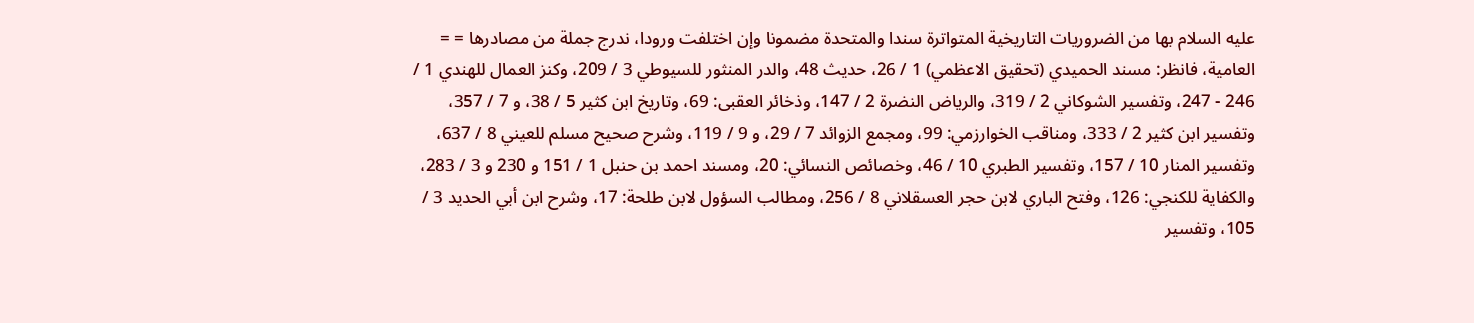عليه السلام بها من الضروريات التاريخية المتواترة سندا والمتحدة مضمونا وإن اختلفت ورودا، ندرج جملة من مصادرها = = العامية، فانظر: مسند الحميدي (تحقيق الاعظمي) 1 / 26، حديث 48، والدر المنثور للسيوطي 3 / 209، وكنز العمال للهندي 1 / 246 - 247، وتفسير الشوكاني 2 / 319، والرياض النضرة 2 / 147، وذخائر العقبى: 69، وتاريخ ابن كثير 5 / 38، و 7 / 357، وتفسير ابن كثير 2 / 333، ومناقب الخوارزمي: 99، ومجمع الزوائد 7 / 29، و 9 / 119، وشرح صحيح مسلم للعيني 8 / 637، وتفسير المنار 10 / 157، وتفسير الطبري 10 / 46، وخصائص النسائي: 20، ومسند احمد بن حنبل 1 / 151 و 230 و 3 / 283، والكفاية للكنجي: 126، وفتح الباري لابن حجر العسقلاني 8 / 256، ومطالب السؤول لابن طلحة: 17، وشرح ابن أبي الحديد 3 / 105، وتفسير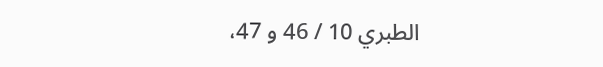الطبري 10 / 46 و 47،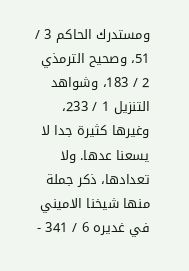ومستدرك الحاكم 3 / 51، وصحيح الترمذي 2 / 183، وشواهد التنزيل 1 / 233، وغيرها كثيرة جدا لا يسعنا عدها. ولا تعدادها، ذكر جملة منها شيخنا الاميني في غديره 6 / 341 -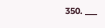350. ___